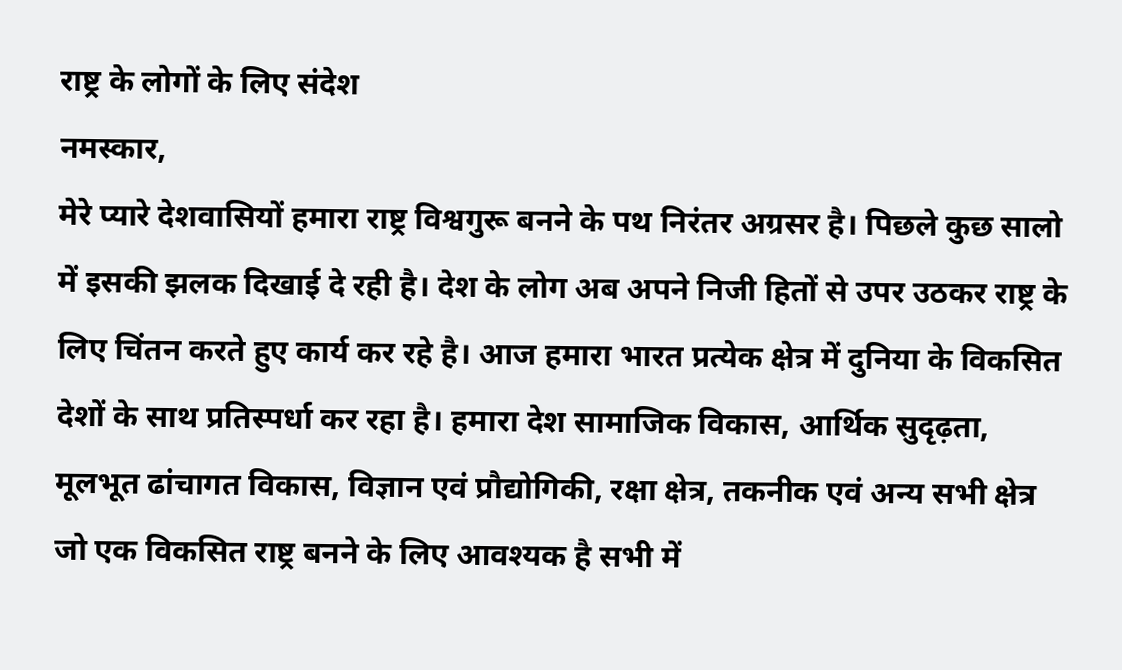राष्ट्र के लोगों के लिए संदेश
नमस्कार,
मेरे प्यारे देशवासियों हमारा राष्ट्र विश्वगुरू बनने के पथ निरंतर अग्रसर है। पिछले कुछ सालो में इसकी झलक दिखाई दे रही है। देश के लोग अब अपने निजी हितों से उपर उठकर राष्ट्र के लिए चिंतन करते हुए कार्य कर रहे है। आज हमारा भारत प्रत्येक क्षेत्र में दुनिया के विकसित देशों के साथ प्रतिस्पर्धा कर रहा है। हमारा देश सामाजिक विकास, आर्थिक सुदृढ़ता, मूलभूत ढांचागत विकास, विज्ञान एवं प्रौद्योगिकी, रक्षा क्षेत्र, तकनीक एवं अन्य सभी क्षेत्र जो एक विकसित राष्ट्र बनने के लिए आवश्यक है सभी में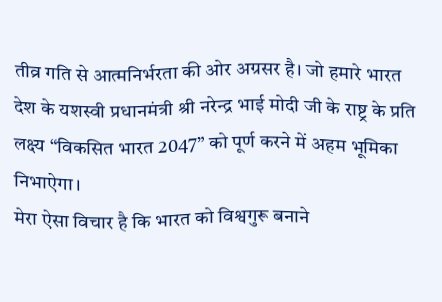तीव्र गति से आत्मनिर्भरता की ओर अग्रसर है। जो हमारे भारत देश के यशस्वी प्रधानमंत्री श्री नरेन्द्र भाई मोदी जी के राष्ट्र के प्रति लक्ष्य “विकसित भारत 2047” को पूर्ण करने में अहम भूमिका निभाऐगा।
मेरा ऐसा विचार है कि भारत को विश्वगुरू बनाने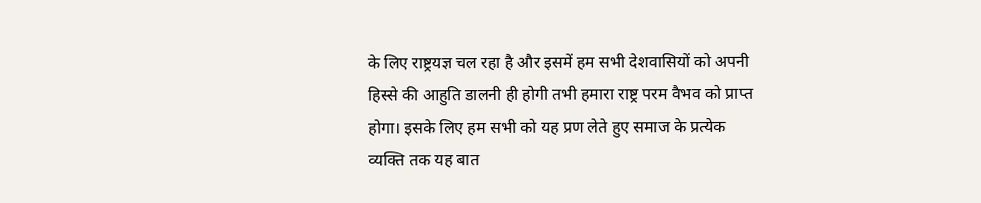के लिए राष्ट्रयज्ञ चल रहा है और इसमें हम सभी देशवासियों को अपनी हिस्से की आहुति डालनी ही होगी तभी हमारा राष्ट्र परम वैभव को प्राप्त होगा। इसके लिए हम सभी को यह प्रण लेते हुए समाज के प्रत्येक व्यक्ति तक यह बात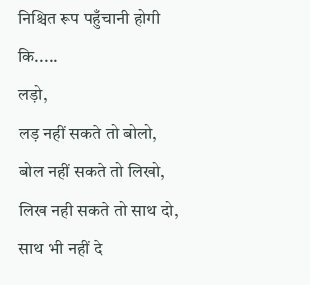निश्चित रूप पहुँचानी होगी कि.....
लड़ो,
लड़ नहीं सकते तो बोलो,
बोल नहीं सकते तो लिखो,
लिख नही सकते तो साथ दो,
साथ भी नहीं दे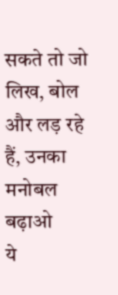सकते तो जो लिख, बोल और लड़ रहे हैं, उनका मनोबल बढ़ाओ
ये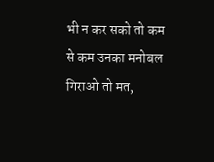भी न कर सको तो कम से कम उनका मनोबल गिराओ तो मत,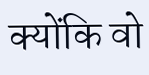क्योंकि वो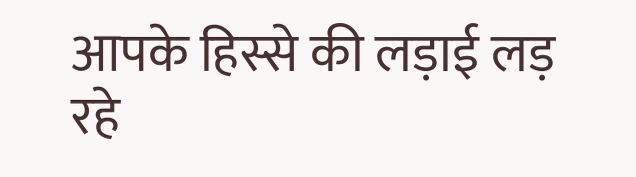आपके हिस्से की लड़ाई लड़ रहे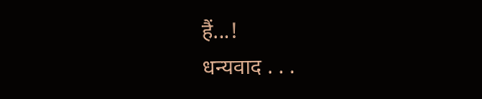हैं...!
धन्यवाद . . .